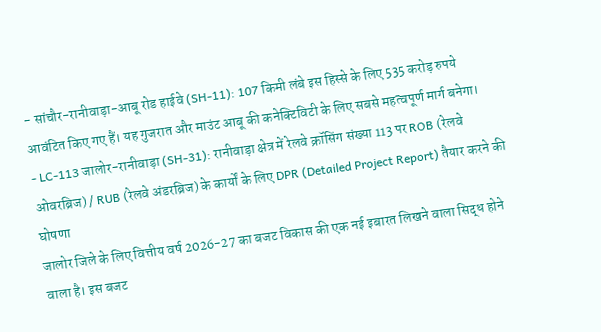- सांचौर-रानीवाड़ा-आबू रोड हाईवे (SH-11): 107 किमी लंबे इस हिस्से के लिए 535 करोड़ रुपये आवंटित किए गए हैं। यह गुजरात और माउंट आबू की कनेक्टिविटी के लिए सबसे महत्वपूर्ण मार्ग बनेगा।
- LC-113 जालोर-रानीवाड़ा (SH-31): रानीवाड़ा क्षेत्र में रेलवे क्रॉसिंग संख्या 113 पर ROB (रेलवे ओवरब्रिज) / RUB (रेलवे अंडरब्रिज) के कार्यों के लिए DPR (Detailed Project Report) तैयार करने की घोषणा
जालोर जिले के लिए वित्तीय वर्ष 2026-27 का बजट विकास की एक नई इबारत लिखने वाला सिद्ध होने वाला है। इस बजट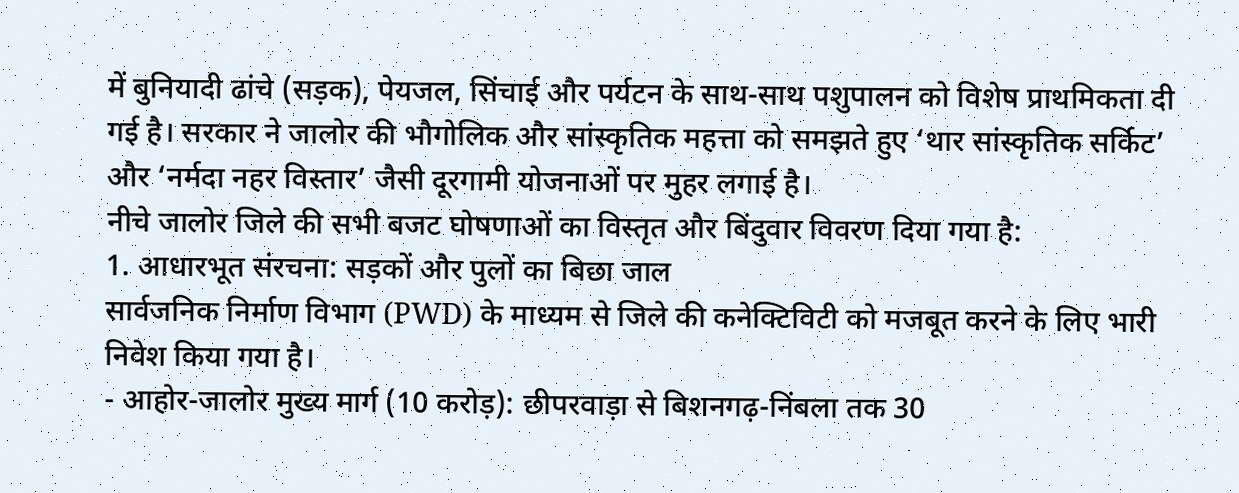में बुनियादी ढांचे (सड़क), पेयजल, सिंचाई और पर्यटन के साथ-साथ पशुपालन को विशेष प्राथमिकता दी गई है। सरकार ने जालोर की भौगोलिक और सांस्कृतिक महत्ता को समझते हुए ‘थार सांस्कृतिक सर्किट’ और ‘नर्मदा नहर विस्तार’ जैसी दूरगामी योजनाओं पर मुहर लगाई है।
नीचे जालोर जिले की सभी बजट घोषणाओं का विस्तृत और बिंदुवार विवरण दिया गया है:
1. आधारभूत संरचना: सड़कों और पुलों का बिछा जाल
सार्वजनिक निर्माण विभाग (PWD) के माध्यम से जिले की कनेक्टिविटी को मजबूत करने के लिए भारी निवेश किया गया है।
- आहोर-जालोर मुख्य मार्ग (10 करोड़): छीपरवाड़ा से बिशनगढ़-निंबला तक 30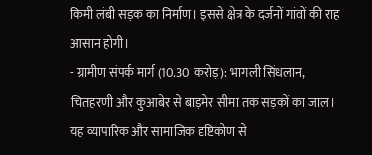किमी लंबी सड़क का निर्माण। इससे क्षेत्र के दर्जनों गांवों की राह आसान होगी।
- ग्रामीण संपर्क मार्ग (10.30 करोड़): भागली सिंधलान, चितहरणी और कुआबेर से बाड़मेर सीमा तक सड़कों का जाल। यह व्यापारिक और सामाजिक दृष्टिकोण से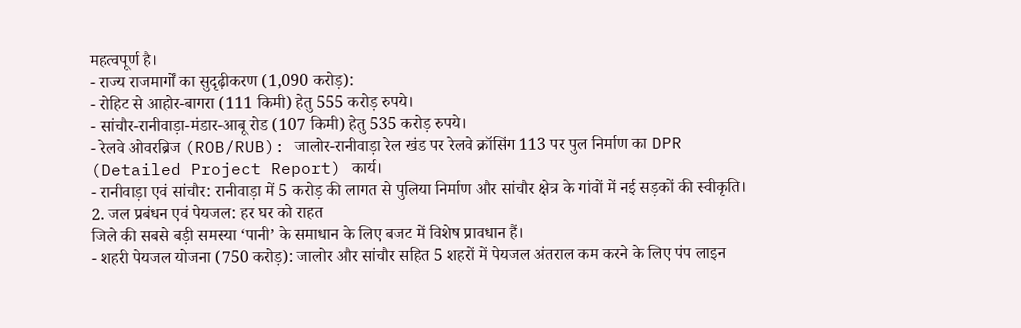महत्वपूर्ण है।
- राज्य राजमार्गों का सुदृढ़ीकरण (1,090 करोड़):
- रोहिट से आहोर-बागरा (111 किमी) हेतु 555 करोड़ रुपये।
- सांचौर-रानीवाड़ा-मंडार-आबू रोड (107 किमी) हेतु 535 करोड़ रुपये।
- रेलवे ओवरब्रिज (ROB/RUB): जालोर-रानीवाड़ा रेल खंड पर रेलवे क्रॉसिंग 113 पर पुल निर्माण का DPR (Detailed Project Report) कार्य।
- रानीवाड़ा एवं सांचौर: रानीवाड़ा में 5 करोड़ की लागत से पुलिया निर्माण और सांचौर क्षेत्र के गांवों में नई सड़कों की स्वीकृति।
2. जल प्रबंधन एवं पेयजल: हर घर को राहत
जिले की सबसे बड़ी समस्या ‘पानी’ के समाधान के लिए बजट में विशेष प्रावधान हैं।
- शहरी पेयजल योजना (750 करोड़): जालोर और सांचौर सहित 5 शहरों में पेयजल अंतराल कम करने के लिए पंप लाइन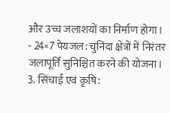और उच्च जलाशयों का निर्माण होगा।
- 24×7 पेयजल: चुनिंदा क्षेत्रों में निरंतर जलापूर्ति सुनिश्चित करने की योजना।
3. सिंचाई एवं कृषि: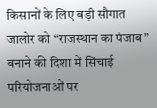किसानों के लिए बड़ी सौगात
जालोर को “राजस्थान का पंजाब” बनाने की दिशा में सिंचाई परियोजनाओं पर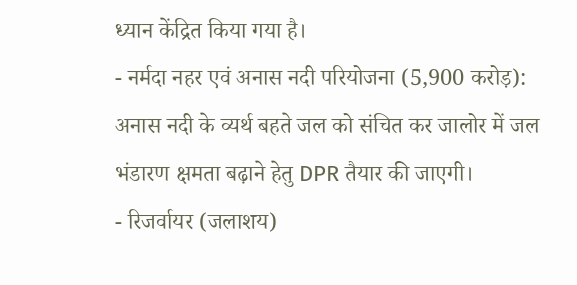ध्यान केंद्रित किया गया है।
- नर्मदा नहर एवं अनास नदी परियोजना (5,900 करोड़): अनास नदी के व्यर्थ बहते जल को संचित कर जालोर में जल भंडारण क्षमता बढ़ाने हेतु DPR तैयार की जाएगी।
- रिजर्वायर (जलाशय)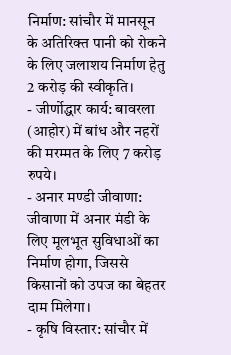निर्माण: सांचौर में मानसून के अतिरिक्त पानी को रोकने के लिए जलाशय निर्माण हेतु 2 करोड़ की स्वीकृति।
- जीर्णोद्धार कार्य: बावरला (आहोर) में बांध और नहरों की मरम्मत के लिए 7 करोड़ रुपये।
- अनार मण्डी जीवाणा: जीवाणा में अनार मंडी के लिए मूलभूत सुविधाओं का निर्माण होगा, जिससे किसानों को उपज का बेहतर दाम मिलेगा।
- कृषि विस्तार: सांचौर में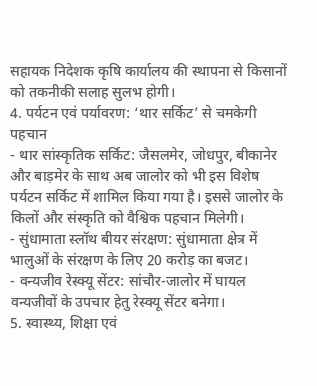सहायक निदेशक कृषि कार्यालय की स्थापना से किसानों को तकनीकी सलाह सुलभ होगी।
4. पर्यटन एवं पर्यावरण: ‘थार सर्किट’ से चमकेगी पहचान
- थार सांस्कृतिक सर्किट: जैसलमेर, जोधपुर, बीकानेर और बाड़मेर के साथ अब जालोर को भी इस विशेष पर्यटन सर्किट में शामिल किया गया है। इससे जालोर के किलों और संस्कृति को वैश्विक पहचान मिलेगी।
- सुंधामाता स्लॉथ बीयर संरक्षण: सुंधामाता क्षेत्र में भालुओं के संरक्षण के लिए 20 करोड़ का बजट।
- वन्यजीव रेस्क्यू सेंटर: सांचौर-जालोर में घायल वन्यजीवों के उपचार हेतु रेस्क्यू सेंटर बनेगा।
5. स्वास्थ्य, शिक्षा एवं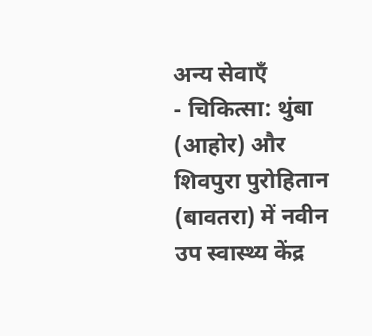अन्य सेवाएँ
- चिकित्सा: थुंबा (आहोर) और शिवपुरा पुरोहितान (बावतरा) में नवीन उप स्वास्थ्य केंद्र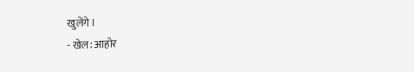खुलेंगे।
- खेल: आहोर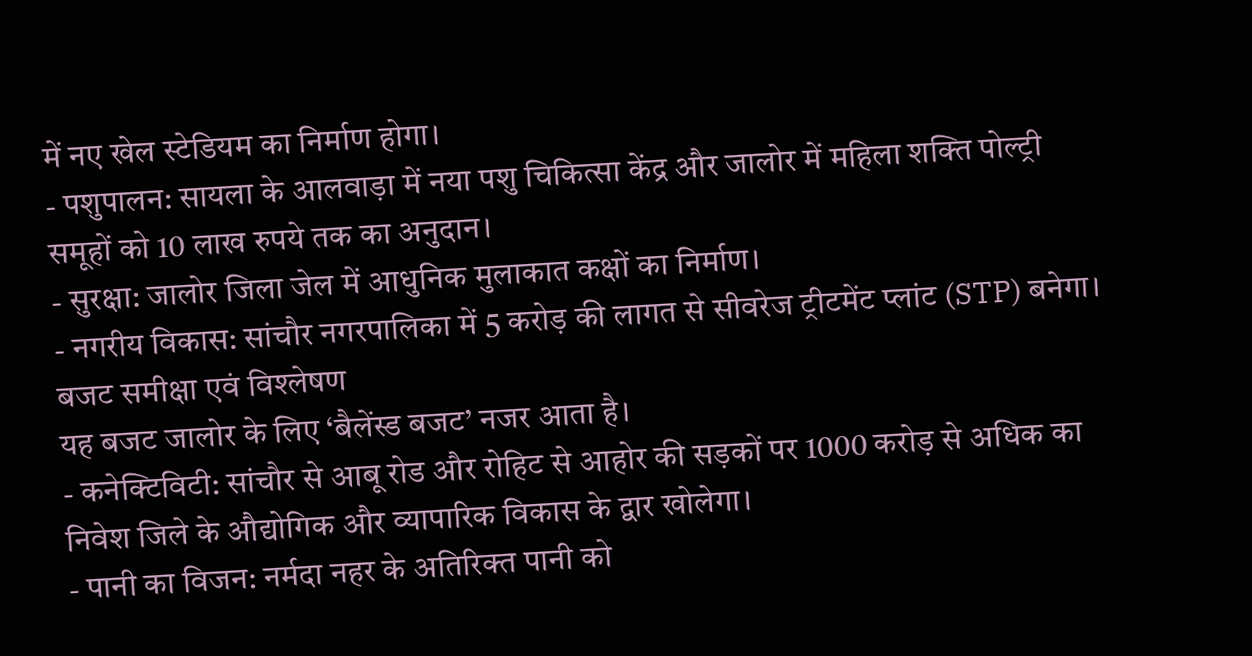में नए खेल स्टेडियम का निर्माण होगा।
- पशुपालन: सायला के आलवाड़ा में नया पशु चिकित्सा केंद्र और जालोर में महिला शक्ति पोल्ट्री समूहों को 10 लाख रुपये तक का अनुदान।
- सुरक्षा: जालोर जिला जेल में आधुनिक मुलाकात कक्षों का निर्माण।
- नगरीय विकास: सांचौर नगरपालिका में 5 करोड़ की लागत से सीवरेज ट्रीटमेंट प्लांट (STP) बनेगा।
बजट समीक्षा एवं विश्लेषण
यह बजट जालोर के लिए ‘बैलेंस्ड बजट’ नजर आता है।
- कनेक्टिविटी: सांचौर से आबू रोड और रोहिट से आहोर की सड़कों पर 1000 करोड़ से अधिक का निवेश जिले के औद्योगिक और व्यापारिक विकास के द्वार खोलेगा।
- पानी का विजन: नर्मदा नहर के अतिरिक्त पानी को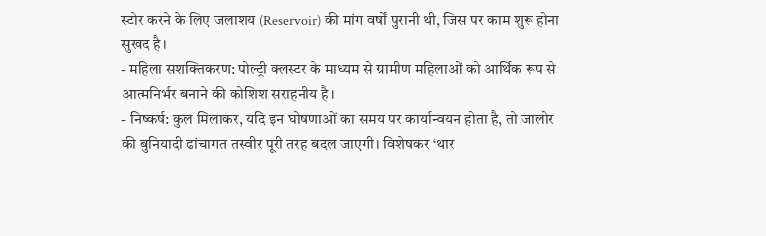स्टोर करने के लिए जलाशय (Reservoir) की मांग वर्षों पुरानी थी, जिस पर काम शुरू होना सुखद है।
- महिला सशक्तिकरण: पोल्ट्री क्लस्टर के माध्यम से ग्रामीण महिलाओं को आर्थिक रूप से आत्मनिर्भर बनाने की कोशिश सराहनीय है।
- निष्कर्ष: कुल मिलाकर, यदि इन घोषणाओं का समय पर कार्यान्वयन होता है, तो जालोर की बुनियादी ढांचागत तस्वीर पूरी तरह बदल जाएगी। विशेषकर ‘थार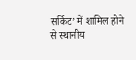सर्किट’ में शामिल होने से स्थानीय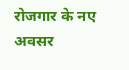रोजगार के नए अवसर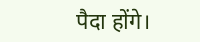पैदा होंगे।